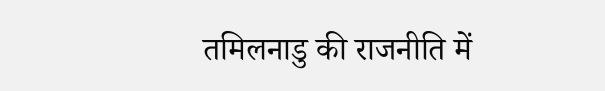तमिलनाडु की राजनीति में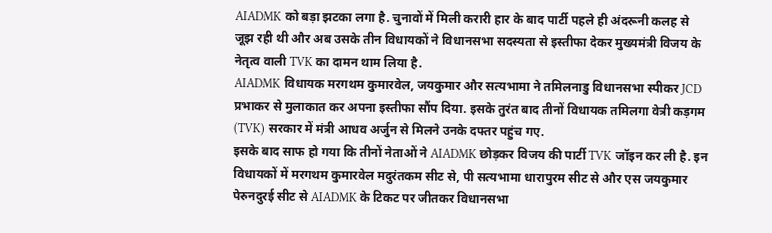AIADMK को बड़ा झटका लगा है. चुनावों में मिली करारी हार के बाद पार्टी पहले ही अंदरूनी कलह से जूझ रही थी और अब उसके तीन विधायकों ने विधानसभा सदस्यता से इस्तीफा देकर मुख्यमंत्री विजय के नेतृत्व वाली TVK का दामन थाम लिया है.
AIADMK विधायक मरगथम कुमारवेल, जयकुमार और सत्यभामा ने तमिलनाडु विधानसभा स्पीकर JCD प्रभाकर से मुलाकात कर अपना इस्तीफा सौंप दिया. इसके तुरंत बाद तीनों विधायक तमिलगा वेत्री कड़गम (TVK) सरकार में मंत्री आधव अर्जुन से मिलने उनके दफ्तर पहुंच गए.
इसके बाद साफ हो गया कि तीनों नेताओं ने AIADMK छोड़कर विजय की पार्टी TVK जॉइन कर ली है. इन विधायकों में मरगथम कुमारवेल मदुरंतकम सीट से, पी सत्यभामा धारापुरम सीट से और एस जयकुमार पेरुनदुरई सीट से AIADMK के टिकट पर जीतकर विधानसभा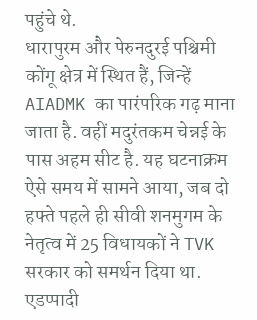पहुंचे थे.
धारापुरम और पेरुनदुरई पश्चिमी कोंगू क्षेत्र में स्थित हैं, जिन्हें AIADMK का पारंपरिक गढ़ माना जाता है. वहीं मदुरंतकम चेन्नई के पास अहम सीट है. यह घटनाक्रम ऐसे समय में सामने आया, जब दो हफ्ते पहले ही सीवी शनमुगम के नेतृत्व में 25 विधायकों ने TVK सरकार को समर्थन दिया था.
एडप्पादी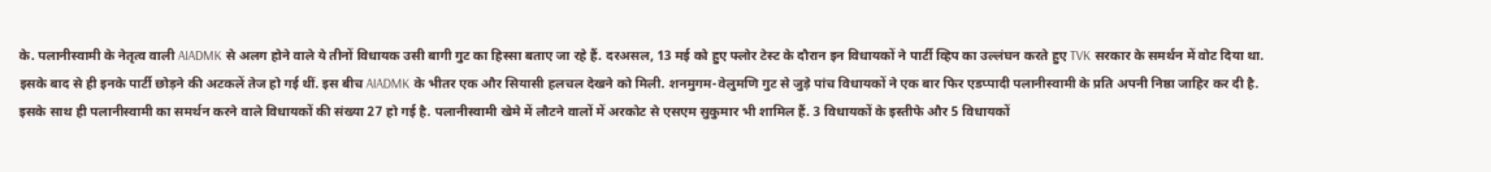के. पलानीस्वामी के नेतृत्व वाली AIADMK से अलग होने वाले ये तीनों विधायक उसी बागी गुट का हिस्सा बताए जा रहे हैं. दरअसल, 13 मई को हुए फ्लोर टेस्ट के दौरान इन विधायकों ने पार्टी व्हिप का उल्लंघन करते हुए TVK सरकार के समर्थन में वोट दिया था.
इसके बाद से ही इनके पार्टी छोड़ने की अटकलें तेज हो गई थीं. इस बीच AIADMK के भीतर एक और सियासी हलचल देखने को मिली. शनमुगम-वेलुमणि गुट से जुड़े पांच विधायकों ने एक बार फिर एडप्पादी पलानीस्वामी के प्रति अपनी निष्ठा जाहिर कर दी है.
इसके साथ ही पलानीस्वामी का समर्थन करने वाले विधायकों की संख्या 27 हो गई है. पलानीस्वामी खेमे में लौटने वालों में अरकोट से एसएम सुकुमार भी शामिल हैं. 3 विधायकों के इस्तीफे और 5 विधायकों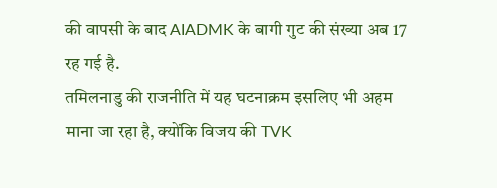की वापसी के बाद AIADMK के बागी गुट की संख्या अब 17 रह गई है.
तमिलनाडु की राजनीति में यह घटनाक्रम इसलिए भी अहम माना जा रहा है, क्योंकि विजय की TVK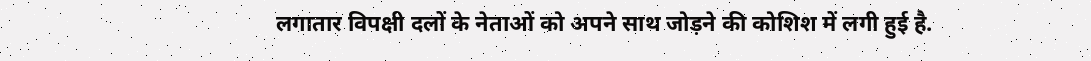लगातार विपक्षी दलों के नेताओं को अपने साथ जोड़ने की कोशिश में लगी हुई है.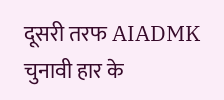दूसरी तरफ AIADMK चुनावी हार के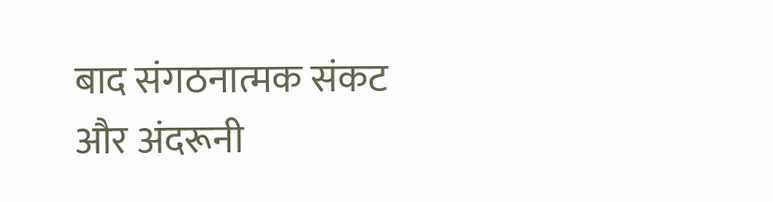बाद संगठनात्मक संकट और अंदरूनी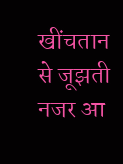खींचतान से जूझती नजर आ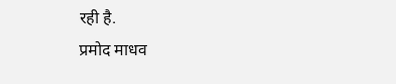रही है.
प्रमोद माधव